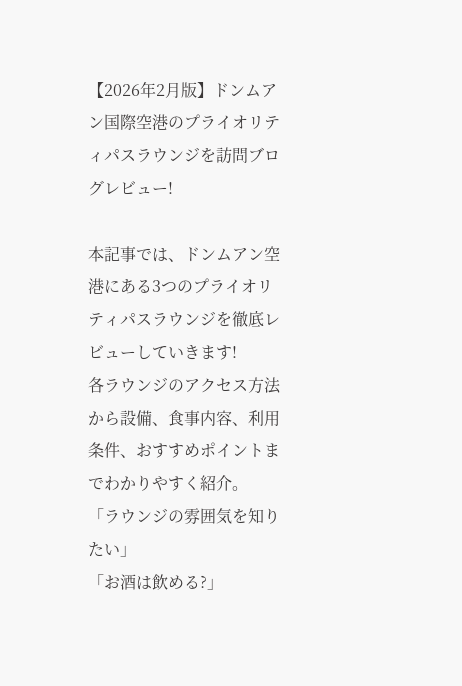【2026年2月版】ドンムアン国際空港のプライオリティパスラウンジを訪問ブログレビュー!

本記事では、ドンムアン空港にある3つのプライオリティパスラウンジを徹底レビューしていきます!
各ラウンジのアクセス方法から設備、食事内容、利用条件、おすすめポイントまでわかりやすく紹介。
「ラウンジの雰囲気を知りたい」
「お酒は飲める?」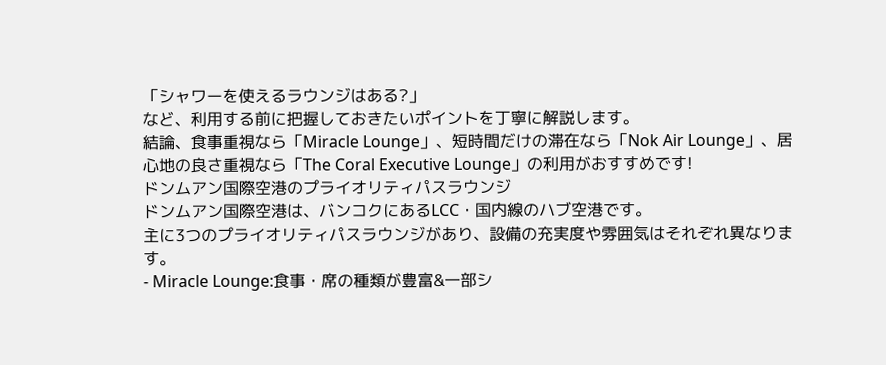「シャワーを使えるラウンジはある?」
など、利用する前に把握しておきたいポイントを丁寧に解説します。
結論、食事重視なら「Miracle Lounge」、短時間だけの滞在なら「Nok Air Lounge」、居心地の良さ重視なら「The Coral Executive Lounge」の利用がおすすめです!
ドンムアン国際空港のプライオリティパスラウンジ
ドンムアン国際空港は、バンコクにあるLCC・国内線のハブ空港です。
主に3つのプライオリティパスラウンジがあり、設備の充実度や雰囲気はそれぞれ異なります。
- Miracle Lounge:食事・席の種類が豊富&一部シ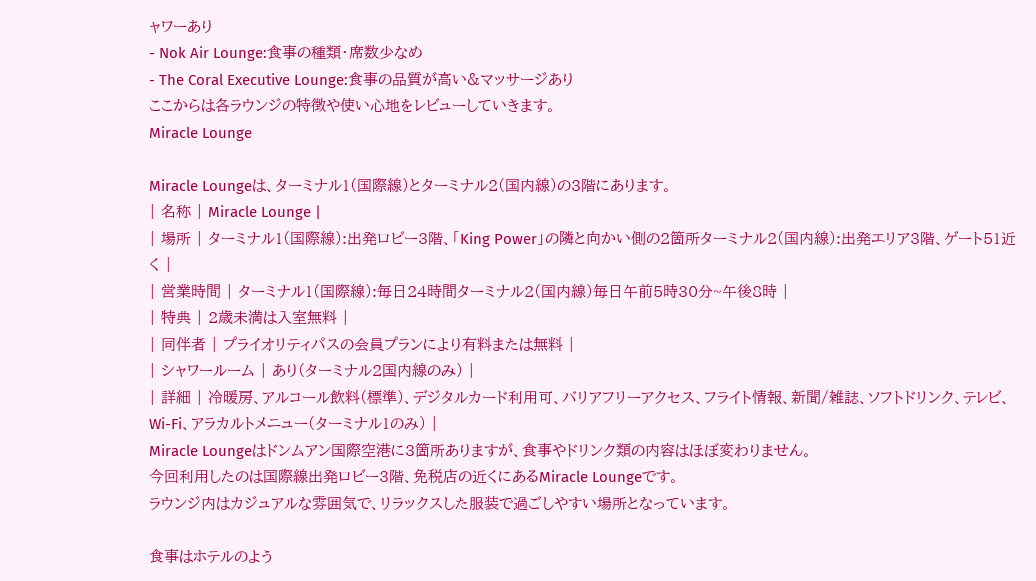ャワーあり
- Nok Air Lounge:食事の種類・席数少なめ
- The Coral Executive Lounge:食事の品質が高い&マッサージあり
ここからは各ラウンジの特徴や使い心地をレビューしていきます。
Miracle Lounge

Miracle Loungeは、ターミナル1(国際線)とターミナル2(国内線)の3階にあります。
| 名称 | Miracle Lounge |
| 場所 | ターミナル1(国際線):出発ロビー3階、「King Power」の隣と向かい側の2箇所ターミナル2(国内線):出発エリア3階、ゲート51近く |
| 営業時間 | ターミナル1(国際線):毎日24時間ターミナル2(国内線)毎日午前5時30分~午後8時 |
| 特典 | 2歳未満は入室無料 |
| 同伴者 | プライオリティパスの会員プランにより有料または無料 |
| シャワールーム | あり(ターミナル2国内線のみ) |
| 詳細 | 冷暖房、アルコール飲料(標準)、デジタルカード利用可、バリアフリーアクセス、フライト情報、新聞/雑誌、ソフトドリンク、テレビ、Wi-Fi、アラカルトメニュー(ターミナル1のみ) |
Miracle Loungeはドンムアン国際空港に3箇所ありますが、食事やドリンク類の内容はほぼ変わりません。
今回利用したのは国際線出発ロビー3階、免税店の近くにあるMiracle Loungeです。
ラウンジ内はカジュアルな雰囲気で、リラックスした服装で過ごしやすい場所となっています。

食事はホテルのよう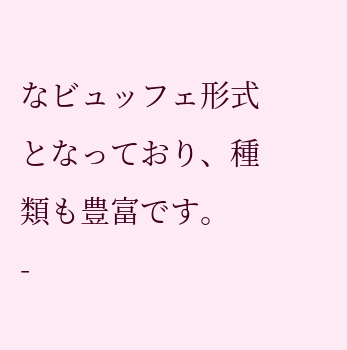なビュッフェ形式となっており、種類も豊富です。
-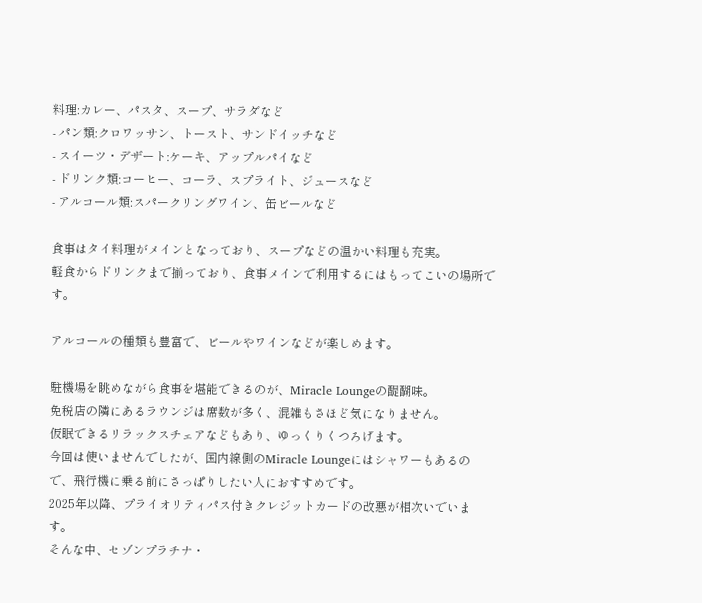料理:カレー、パスタ、スープ、サラダなど
- パン類:クロワッサン、トースト、サンドイッチなど
- スイーツ・デザート:ケーキ、アップルパイなど
- ドリンク類:コーヒー、コーラ、スプライト、ジュースなど
- アルコール類:スパークリングワイン、缶ビールなど

食事はタイ料理がメインとなっており、スープなどの温かい料理も充実。
軽食からドリンクまで揃っており、食事メインで利用するにはもってこいの場所です。

アルコールの種類も豊富で、ビールやワインなどが楽しめます。

駐機場を眺めながら食事を堪能できるのが、Miracle Loungeの醍醐味。
免税店の隣にあるラウンジは席数が多く、混雑もさほど気になりません。
仮眠できるリラックスチェアなどもあり、ゆっくりくつろげます。
今回は使いませんでしたが、国内線側のMiracle Loungeにはシャワーもあるので、飛行機に乗る前にさっぱりしたい人におすすめです。
2025年以降、プライオリティパス付きクレジットカードの改悪が相次いでいます。
そんな中、セゾンプラチナ・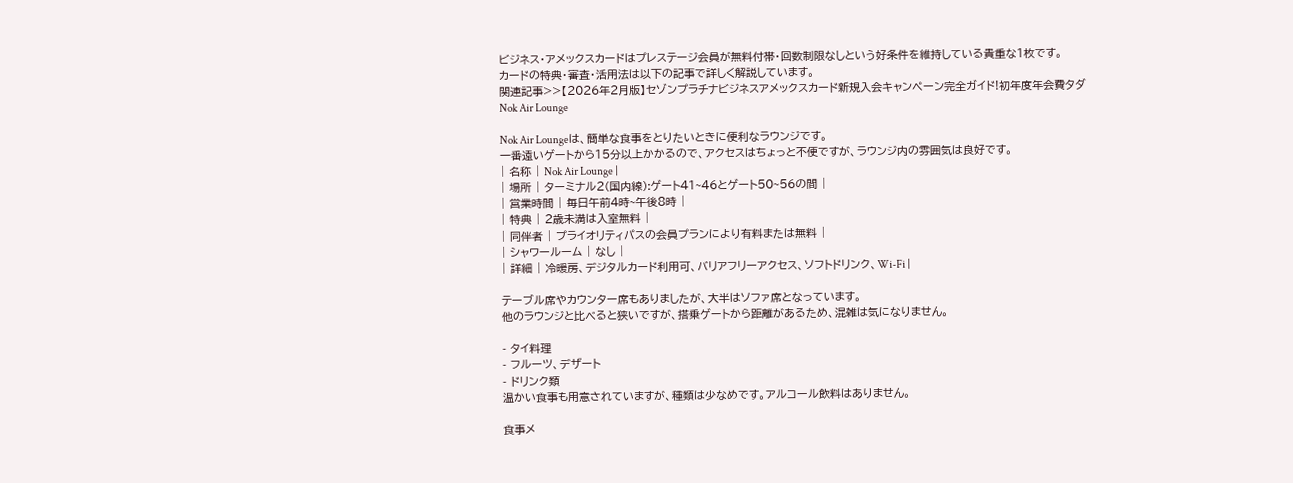ビジネス・アメックスカードはプレステージ会員が無料付帯・回数制限なしという好条件を維持している貴重な1枚です。
カードの特典・審査・活用法は以下の記事で詳しく解説しています。
関連記事>>【2026年2月版】セゾンプラチナビジネスアメックスカード新規入会キャンペーン完全ガイド!初年度年会費タダ
Nok Air Lounge

Nok Air Loungeは、簡単な食事をとりたいときに便利なラウンジです。
一番遠いゲートから15分以上かかるので、アクセスはちょっと不便ですが、ラウンジ内の雰囲気は良好です。
| 名称 | Nok Air Lounge |
| 場所 | ターミナル2(国内線):ゲート41~46とゲート50~56の間 |
| 営業時間 | 毎日午前4時~午後8時 |
| 特典 | 2歳未満は入室無料 |
| 同伴者 | プライオリティパスの会員プランにより有料または無料 |
| シャワールーム | なし |
| 詳細 | 冷暖房、デジタルカード利用可、バリアフリーアクセス、ソフトドリンク、Wi-Fi |

テーブル席やカウンター席もありましたが、大半はソファ席となっています。
他のラウンジと比べると狭いですが、搭乗ゲートから距離があるため、混雑は気になりません。

- タイ料理
- フルーツ、デザート
- ドリンク類
温かい食事も用意されていますが、種類は少なめです。アルコール飲料はありません。

食事メ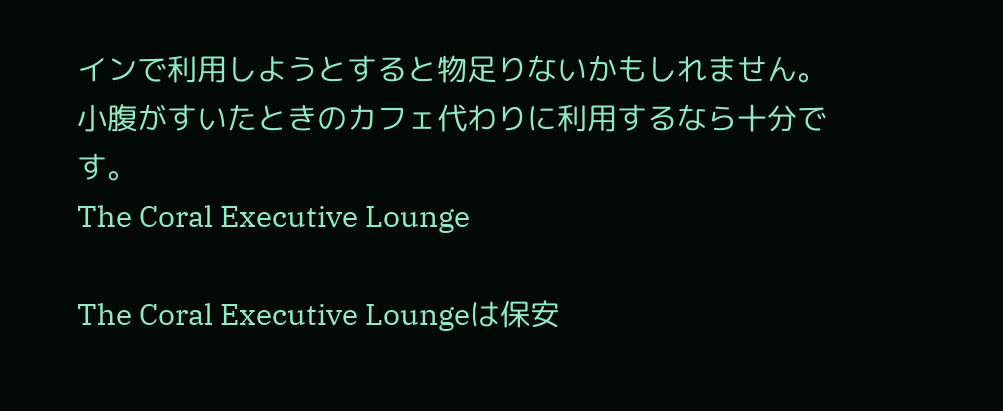インで利用しようとすると物足りないかもしれません。
小腹がすいたときのカフェ代わりに利用するなら十分です。
The Coral Executive Lounge

The Coral Executive Loungeは保安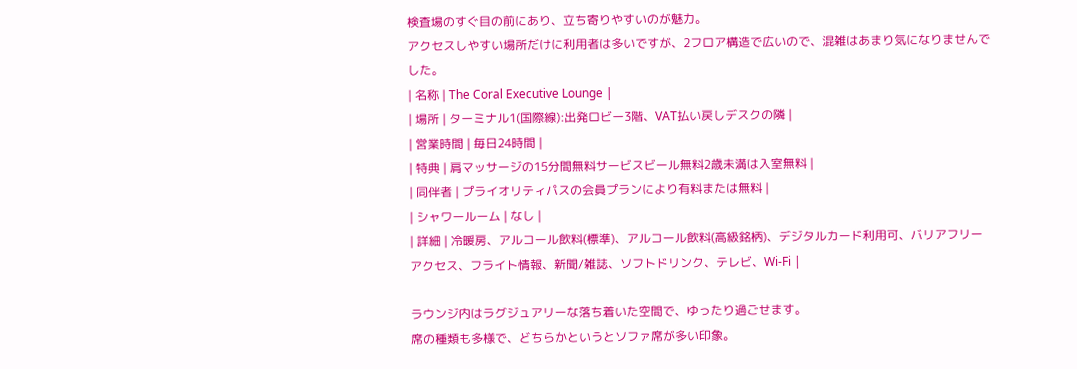検査場のすぐ目の前にあり、立ち寄りやすいのが魅力。
アクセスしやすい場所だけに利用者は多いですが、2フロア構造で広いので、混雑はあまり気になりませんでした。
| 名称 | The Coral Executive Lounge |
| 場所 | ターミナル1(国際線):出発ロビー3階、VAT払い戻しデスクの隣 |
| 営業時間 | 毎日24時間 |
| 特典 | 肩マッサージの15分間無料サービスビール無料2歳未満は入室無料 |
| 同伴者 | プライオリティパスの会員プランにより有料または無料 |
| シャワールーム | なし |
| 詳細 | 冷暖房、アルコール飲料(標準)、アルコール飲料(高級銘柄)、デジタルカード利用可、バリアフリーアクセス、フライト情報、新聞/雑誌、ソフトドリンク、テレビ、Wi-Fi |

ラウンジ内はラグジュアリーな落ち着いた空間で、ゆったり過ごせます。
席の種類も多様で、どちらかというとソファ席が多い印象。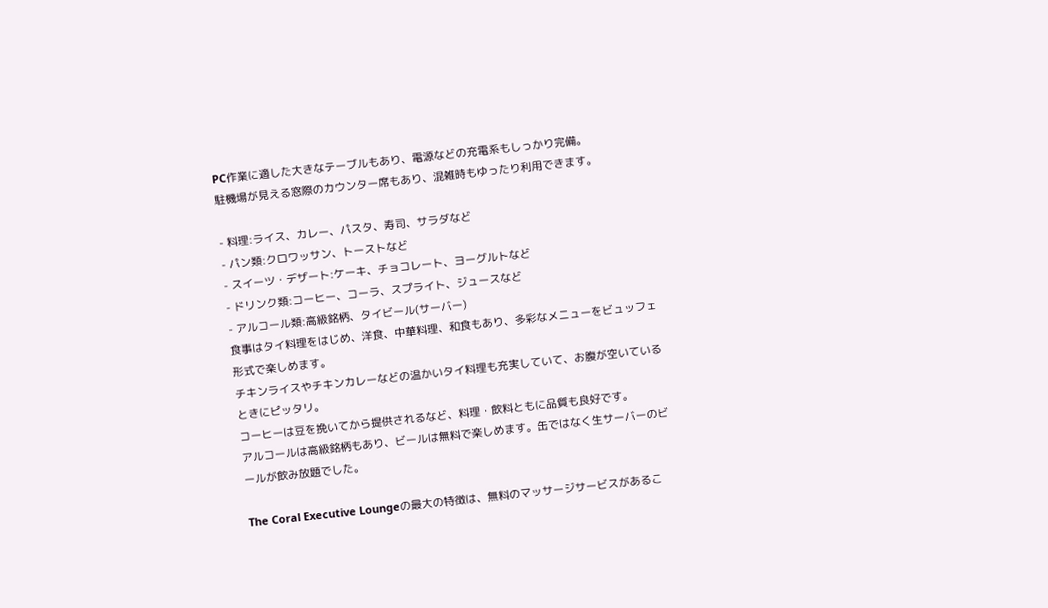PC作業に適した大きなテーブルもあり、電源などの充電系もしっかり完備。
駐機場が見える窓際のカウンター席もあり、混雑時もゆったり利用できます。

- 料理:ライス、カレー、パスタ、寿司、サラダなど
- パン類:クロワッサン、トーストなど
- スイーツ・デザート:ケーキ、チョコレート、ヨーグルトなど
- ドリンク類:コーヒー、コーラ、スプライト、ジュースなど
- アルコール類:高級銘柄、タイビール(サーバー)
食事はタイ料理をはじめ、洋食、中華料理、和食もあり、多彩なメニューをビュッフェ形式で楽しめます。
チキンライスやチキンカレーなどの温かいタイ料理も充実していて、お腹が空いているときにピッタリ。
コーヒーは豆を挽いてから提供されるなど、料理・飲料ともに品質も良好です。
アルコールは高級銘柄もあり、ビールは無料で楽しめます。缶ではなく生サーバーのビールが飲み放題でした。

The Coral Executive Loungeの最大の特徴は、無料のマッサージサービスがあるこ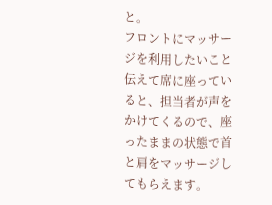と。
フロントにマッサージを利用したいこと伝えて席に座っていると、担当者が声をかけてくるので、座ったままの状態で首と肩をマッサージしてもらえます。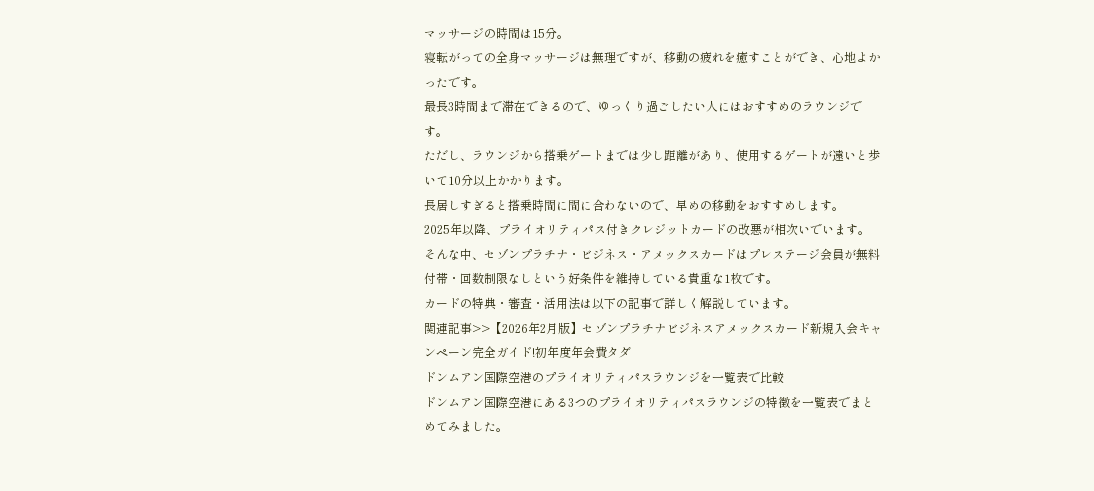マッサージの時間は15分。
寝転がっての全身マッサージは無理ですが、移動の疲れを癒すことができ、心地よかったです。
最長3時間まで滞在できるので、ゆっくり過ごしたい人にはおすすめのラウンジです。
ただし、ラウンジから搭乗ゲートまでは少し距離があり、使用するゲートが遠いと歩いて10分以上かかります。
長居しすぎると搭乗時間に間に合わないので、早めの移動をおすすめします。
2025年以降、プライオリティパス付きクレジットカードの改悪が相次いでいます。
そんな中、セゾンプラチナ・ビジネス・アメックスカードはプレステージ会員が無料付帯・回数制限なしという好条件を維持している貴重な1枚です。
カードの特典・審査・活用法は以下の記事で詳しく解説しています。
関連記事>>【2026年2月版】セゾンプラチナビジネスアメックスカード新規入会キャンペーン完全ガイド!初年度年会費タダ
ドンムアン国際空港のプライオリティパスラウンジを一覧表で比較
ドンムアン国際空港にある3つのプライオリティパスラウンジの特徴を一覧表でまとめてみました。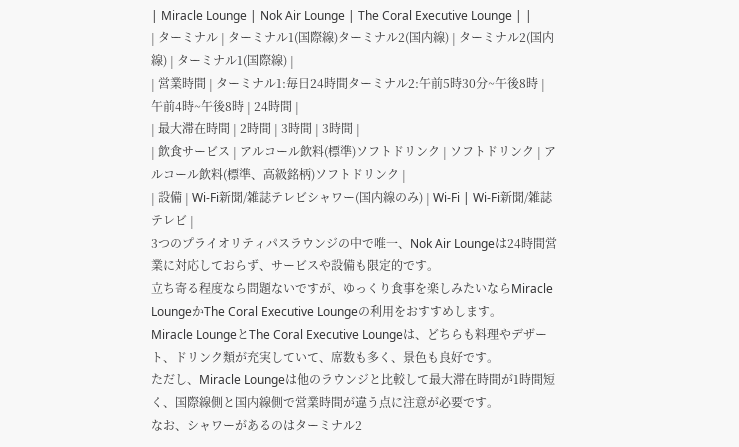| Miracle Lounge | Nok Air Lounge | The Coral Executive Lounge | |
| ターミナル | ターミナル1(国際線)ターミナル2(国内線) | ターミナル2(国内線) | ターミナル1(国際線) |
| 営業時間 | ターミナル1:毎日24時間ターミナル2:午前5時30分~午後8時 | 午前4時~午後8時 | 24時間 |
| 最大滞在時間 | 2時間 | 3時間 | 3時間 |
| 飲食サービス | アルコール飲料(標準)ソフトドリンク | ソフトドリンク | アルコール飲料(標準、高級銘柄)ソフトドリンク |
| 設備 | Wi-Fi新聞/雑誌テレビシャワー(国内線のみ) | Wi-Fi | Wi-Fi新聞/雑誌テレビ |
3つのプライオリティパスラウンジの中で唯一、Nok Air Loungeは24時間営業に対応しておらず、サービスや設備も限定的です。
立ち寄る程度なら問題ないですが、ゆっくり食事を楽しみたいならMiracle LoungeかThe Coral Executive Loungeの利用をおすすめします。
Miracle LoungeとThe Coral Executive Loungeは、どちらも料理やデザート、ドリンク類が充実していて、席数も多く、景色も良好です。
ただし、Miracle Loungeは他のラウンジと比較して最大滞在時間が1時間短く、国際線側と国内線側で営業時間が違う点に注意が必要です。
なお、シャワーがあるのはターミナル2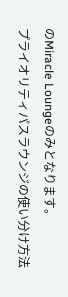のMiracle Loungeのみとなります。
プライオリティパスラウンジの使い分け方法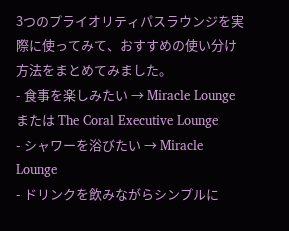3つのプライオリティパスラウンジを実際に使ってみて、おすすめの使い分け方法をまとめてみました。
- 食事を楽しみたい → Miracle Lounge または The Coral Executive Lounge
- シャワーを浴びたい → Miracle Lounge
- ドリンクを飲みながらシンプルに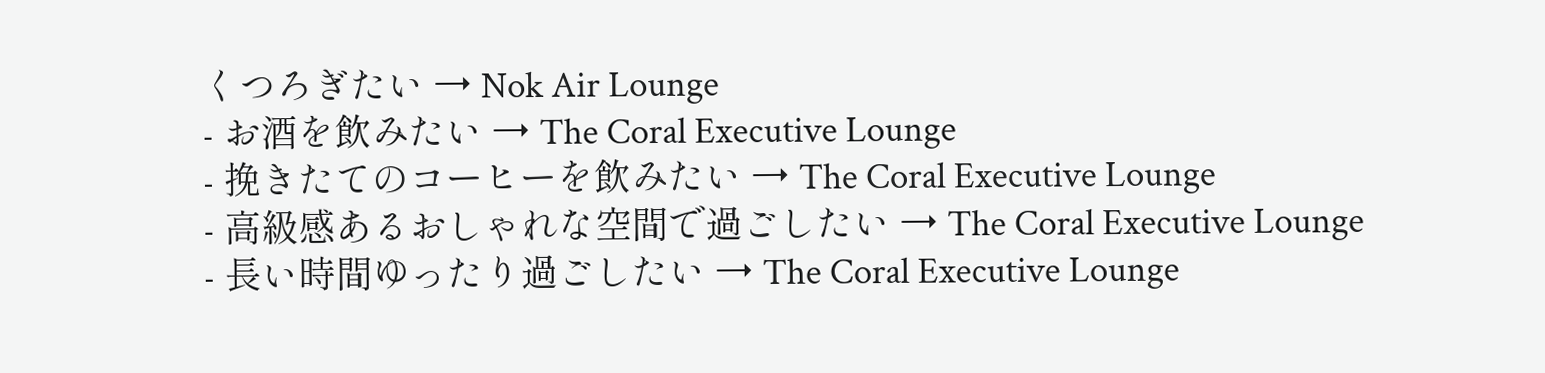くつろぎたい → Nok Air Lounge
- お酒を飲みたい → The Coral Executive Lounge
- 挽きたてのコーヒーを飲みたい → The Coral Executive Lounge
- 高級感あるおしゃれな空間で過ごしたい → The Coral Executive Lounge
- 長い時間ゆったり過ごしたい → The Coral Executive Lounge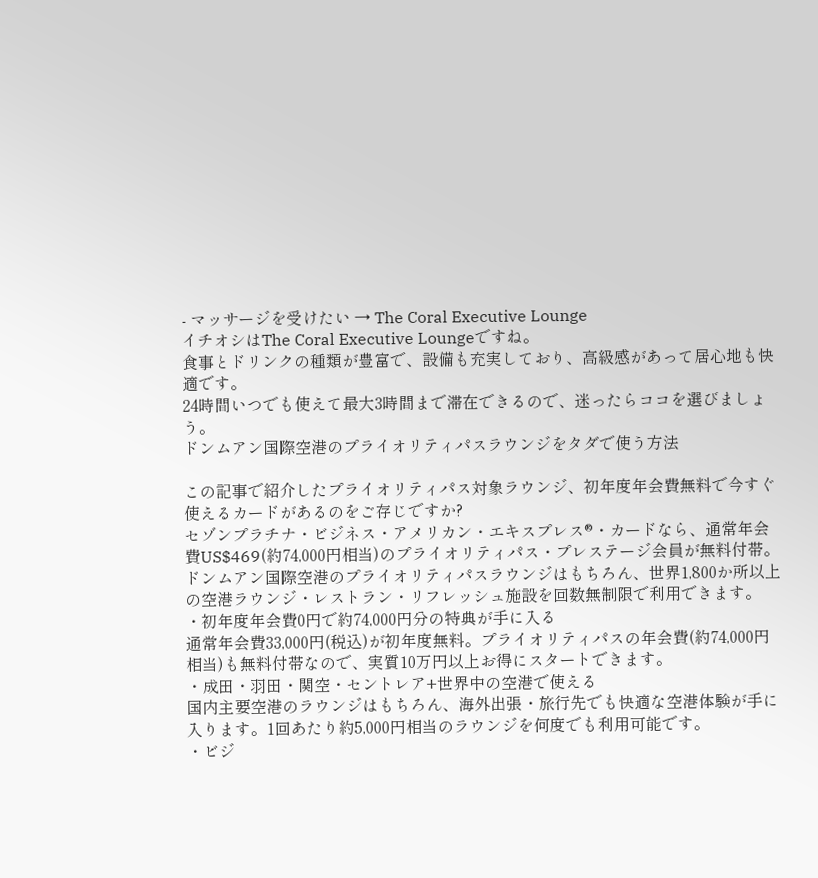- マッサージを受けたい → The Coral Executive Lounge
イチオシはThe Coral Executive Loungeですね。
食事とドリンクの種類が豊富で、設備も充実しており、高級感があって居心地も快適です。
24時間いつでも使えて最大3時間まで滞在できるので、迷ったらココを選びましょう。
ドンムアン国際空港のプライオリティパスラウンジをタダで使う方法

この記事で紹介したプライオリティパス対象ラウンジ、初年度年会費無料で今すぐ使えるカードがあるのをご存じですか?
セゾンプラチナ・ビジネス・アメリカン・エキスプレス®・カードなら、通常年会費US$469(約74,000円相当)のプライオリティパス・プレステージ会員が無料付帯。
ドンムアン国際空港のプライオリティパスラウンジはもちろん、世界1,800か所以上の空港ラウンジ・レストラン・リフレッシュ施設を回数無制限で利用できます。
・初年度年会費0円で約74,000円分の特典が手に入る
通常年会費33,000円(税込)が初年度無料。プライオリティパスの年会費(約74,000円相当)も無料付帯なので、実質10万円以上お得にスタートできます。
・成田・羽田・関空・セントレア+世界中の空港で使える
国内主要空港のラウンジはもちろん、海外出張・旅行先でも快適な空港体験が手に入ります。1回あたり約5,000円相当のラウンジを何度でも利用可能です。
・ビジ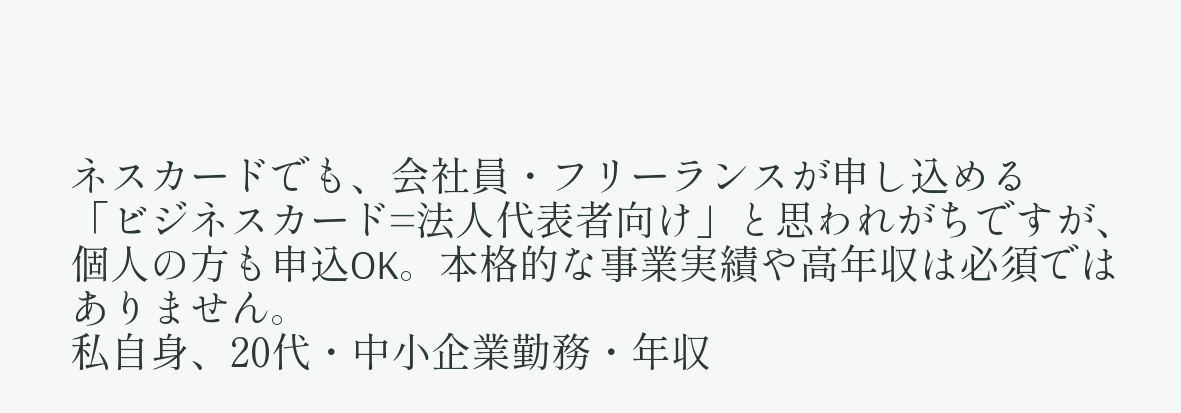ネスカードでも、会社員・フリーランスが申し込める
「ビジネスカード=法人代表者向け」と思われがちですが、個人の方も申込OK。本格的な事業実績や高年収は必須ではありません。
私自身、20代・中小企業勤務・年収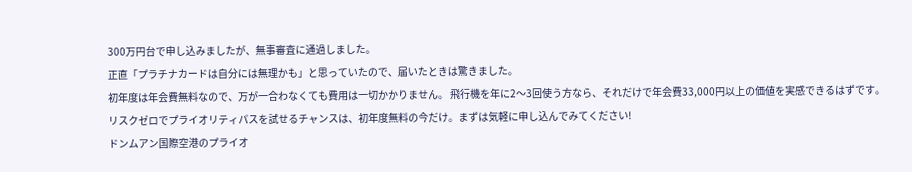300万円台で申し込みましたが、無事審査に通過しました。
正直「プラチナカードは自分には無理かも」と思っていたので、届いたときは驚きました。
初年度は年会費無料なので、万が一合わなくても費用は一切かかりません。 飛行機を年に2〜3回使う方なら、それだけで年会費33,000円以上の価値を実感できるはずです。
リスクゼロでプライオリティパスを試せるチャンスは、初年度無料の今だけ。まずは気軽に申し込んでみてください!
ドンムアン国際空港のプライオ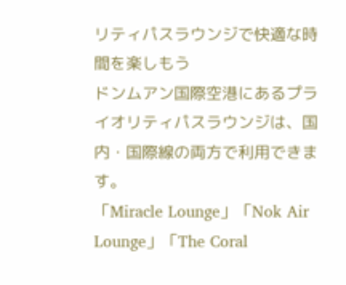リティパスラウンジで快適な時間を楽しもう
ドンムアン国際空港にあるプライオリティパスラウンジは、国内・国際線の両方で利用できます。
「Miracle Lounge」「Nok Air Lounge」「The Coral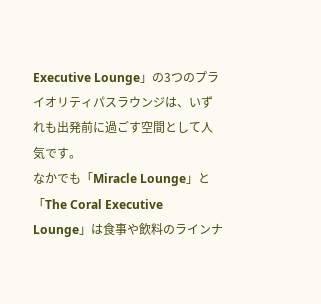Executive Lounge」の3つのプライオリティパスラウンジは、いずれも出発前に過ごす空間として人気です。
なかでも「Miracle Lounge」と「The Coral Executive Lounge」は食事や飲料のラインナ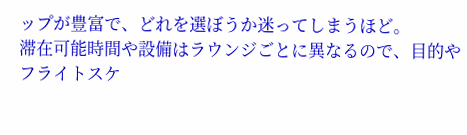ップが豊富で、どれを選ぼうか迷ってしまうほど。
滞在可能時間や設備はラウンジごとに異なるので、目的やフライトスケ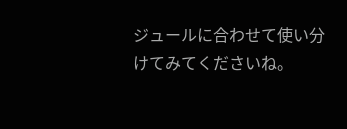ジュールに合わせて使い分けてみてくださいね。